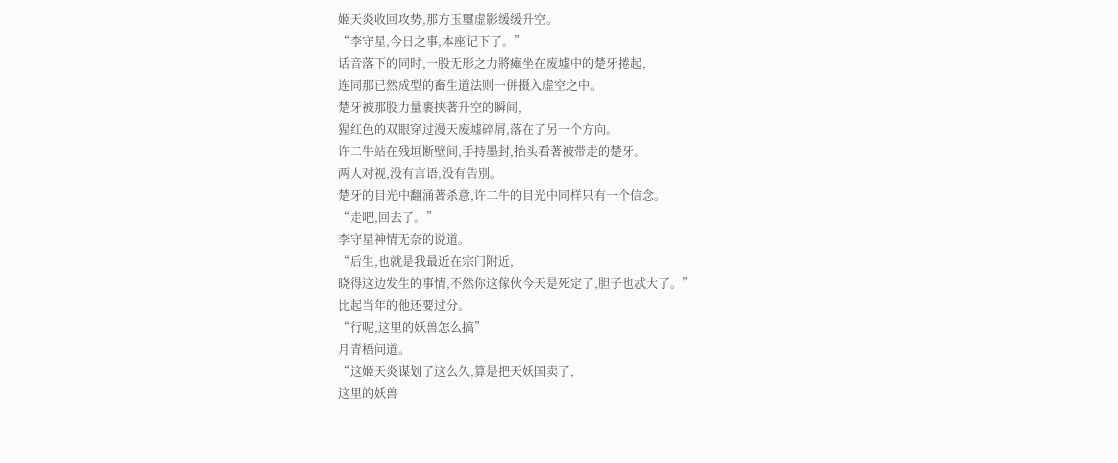姬天炎收回攻势,那方玉璽虚影缓缓升空。
“李守星,今日之事,本座记下了。”
话音落下的同时,一股无形之力將瘫坐在废墟中的楚牙捲起,
连同那已然成型的畜生道法则一併摄入虚空之中。
楚牙被那股力量裹挟著升空的瞬间,
猩红色的双眼穿过漫天废墟碎屑,落在了另一个方向。
许二牛站在残垣断壁间,手持墨封,抬头看著被带走的楚牙。
两人对视,没有言语,没有告別。
楚牙的目光中翻涌著杀意,许二牛的目光中同样只有一个信念。
“走吧,回去了。”
李守星神情无奈的说道。
“后生,也就是我最近在宗门附近,
晓得这边发生的事情,不然你这傢伙今天是死定了,胆子也忒大了。”
比起当年的他还要过分。
“行呢,这里的妖兽怎么搞”
月青梧问道。
“这姬天炎谋划了这么久,算是把天妖国卖了,
这里的妖兽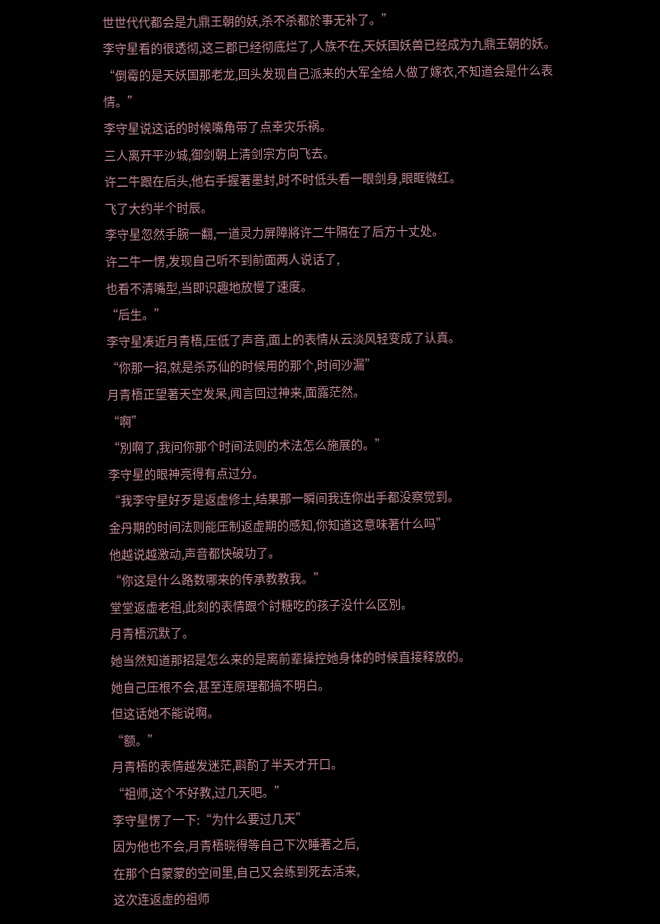世世代代都会是九鼎王朝的妖,杀不杀都於事无补了。”
李守星看的很透彻,这三郡已经彻底烂了,人族不在,天妖国妖兽已经成为九鼎王朝的妖。
“倒霉的是天妖国那老龙,回头发现自己派来的大军全给人做了嫁衣,不知道会是什么表情。”
李守星说这话的时候嘴角带了点幸灾乐祸。
三人离开平沙城,御剑朝上清剑宗方向飞去。
许二牛跟在后头,他右手握著墨封,时不时低头看一眼剑身,眼眶微红。
飞了大约半个时辰。
李守星忽然手腕一翻,一道灵力屏障將许二牛隔在了后方十丈处。
许二牛一愣,发现自己听不到前面两人说话了,
也看不清嘴型,当即识趣地放慢了速度。
“后生。”
李守星凑近月青梧,压低了声音,面上的表情从云淡风轻变成了认真。
“你那一招,就是杀苏仙的时候用的那个,时间沙漏”
月青梧正望著天空发呆,闻言回过神来,面露茫然。
“啊”
“別啊了,我问你那个时间法则的术法怎么施展的。”
李守星的眼神亮得有点过分。
“我李守星好歹是返虚修士,结果那一瞬间我连你出手都没察觉到。
金丹期的时间法则能压制返虚期的感知,你知道这意味著什么吗”
他越说越激动,声音都快破功了。
“你这是什么路数哪来的传承教教我。”
堂堂返虚老祖,此刻的表情跟个討糖吃的孩子没什么区別。
月青梧沉默了。
她当然知道那招是怎么来的是离前辈操控她身体的时候直接释放的。
她自己压根不会,甚至连原理都搞不明白。
但这话她不能说啊。
“额。”
月青梧的表情越发迷茫,斟酌了半天才开口。
“祖师,这个不好教,过几天吧。”
李守星愣了一下:“为什么要过几天”
因为他也不会,月青梧晓得等自己下次睡著之后,
在那个白蒙蒙的空间里,自己又会练到死去活来,
这次连返虚的祖师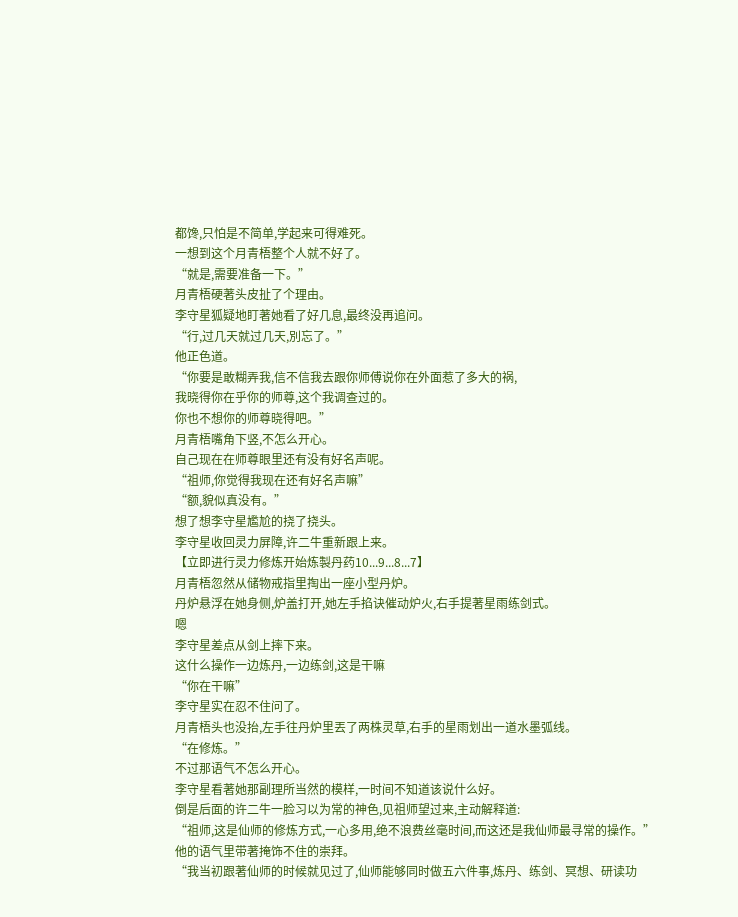都馋,只怕是不简单,学起来可得难死。
一想到这个月青梧整个人就不好了。
“就是,需要准备一下。”
月青梧硬著头皮扯了个理由。
李守星狐疑地盯著她看了好几息,最终没再追问。
“行,过几天就过几天,別忘了。”
他正色道。
“你要是敢糊弄我,信不信我去跟你师傅说你在外面惹了多大的祸,
我晓得你在乎你的师尊,这个我调查过的。
你也不想你的师尊晓得吧。”
月青梧嘴角下竖,不怎么开心。
自己现在在师尊眼里还有没有好名声呢。
“祖师,你觉得我现在还有好名声嘛”
“额,貌似真没有。”
想了想李守星尷尬的挠了挠头。
李守星收回灵力屏障,许二牛重新跟上来。
【立即进行灵力修炼开始炼製丹药10...9...8...7】
月青梧忽然从储物戒指里掏出一座小型丹炉。
丹炉悬浮在她身侧,炉盖打开,她左手掐诀催动炉火,右手提著星雨练剑式。
嗯
李守星差点从剑上摔下来。
这什么操作一边炼丹,一边练剑,这是干嘛
“你在干嘛”
李守星实在忍不住问了。
月青梧头也没抬,左手往丹炉里丟了两株灵草,右手的星雨划出一道水墨弧线。
“在修炼。”
不过那语气不怎么开心。
李守星看著她那副理所当然的模样,一时间不知道该说什么好。
倒是后面的许二牛一脸习以为常的神色,见祖师望过来,主动解释道:
“祖师,这是仙师的修炼方式,一心多用,绝不浪费丝毫时间,而这还是我仙师最寻常的操作。”
他的语气里带著掩饰不住的崇拜。
“我当初跟著仙师的时候就见过了,仙师能够同时做五六件事,炼丹、练剑、冥想、研读功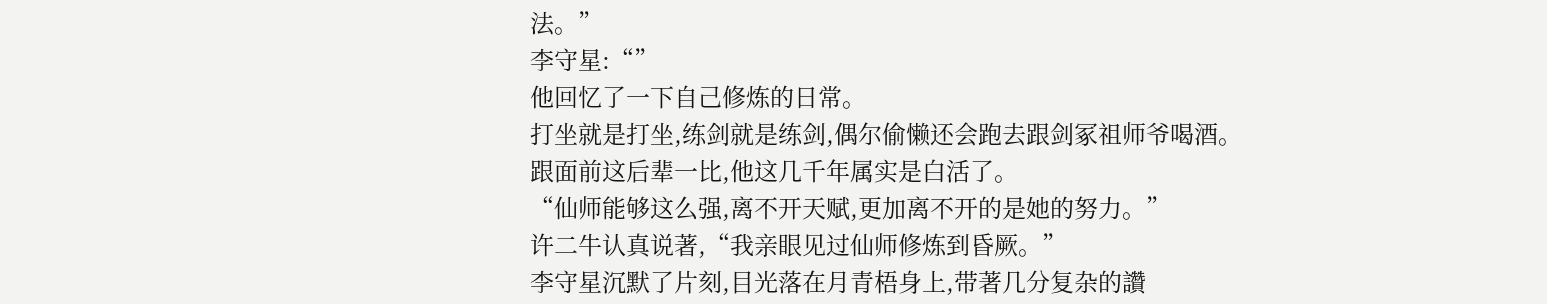法。”
李守星:“”
他回忆了一下自己修炼的日常。
打坐就是打坐,练剑就是练剑,偶尔偷懒还会跑去跟剑冢祖师爷喝酒。
跟面前这后辈一比,他这几千年属实是白活了。
“仙师能够这么强,离不开天赋,更加离不开的是她的努力。”
许二牛认真说著,“我亲眼见过仙师修炼到昏厥。”
李守星沉默了片刻,目光落在月青梧身上,带著几分复杂的讚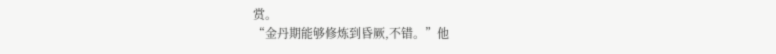赏。
“金丹期能够修炼到昏厥,不错。”他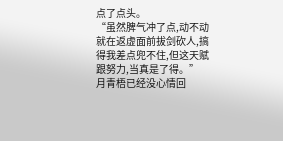点了点头。
“虽然脾气冲了点,动不动就在返虚面前拔剑砍人,搞得我差点兜不住,但这天赋跟努力,当真是了得。”
月青梧已经没心情回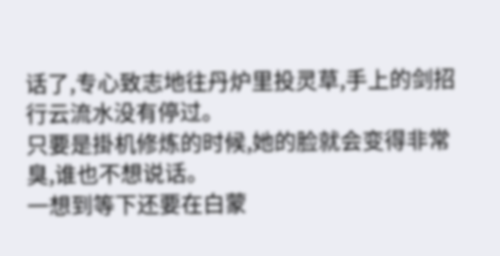话了,专心致志地往丹炉里投灵草,手上的剑招行云流水没有停过。
只要是掛机修炼的时候,她的脸就会变得非常臭,谁也不想说话。
一想到等下还要在白蒙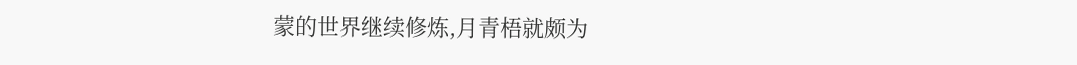蒙的世界继续修炼,月青梧就颇为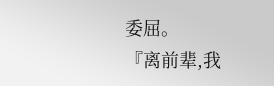委屈。
『离前辈,我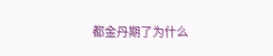都金丹期了为什么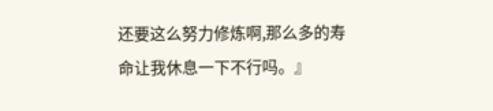还要这么努力修炼啊,那么多的寿命让我休息一下不行吗。』